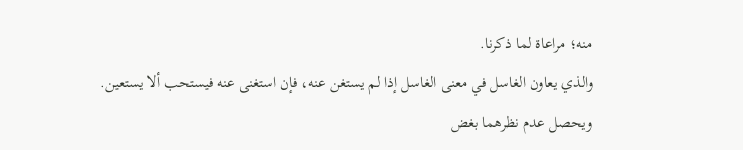منه؛ مراعاة لما ذكرنا.
والذي يعاون الغاسل في معنى الغاسل إذا لم يستغن عنه، فإن استغنى عنه فيستحب ألا يستعين.
ويحصل عدم نظرهما بغض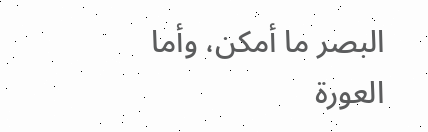البصر ما أمكن، وأما العورة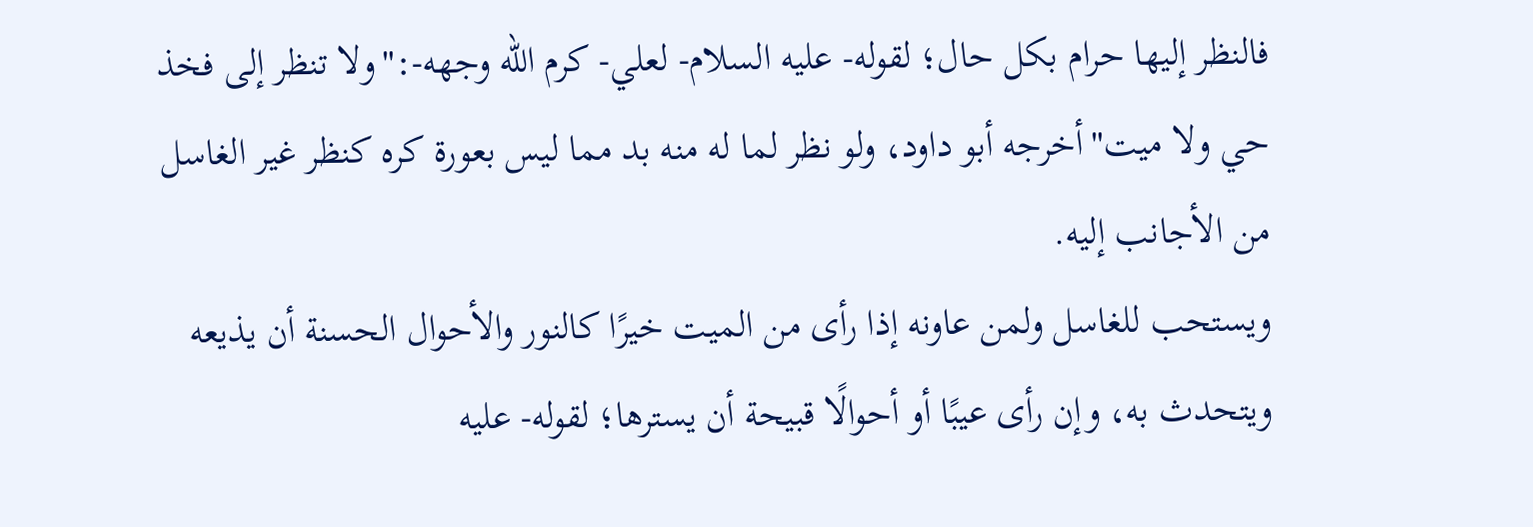فالنظر إليها حرام بكل حال؛ لقوله- عليه السلام- لعلي- كرم الله وجهه-:"ولا تنظر إلى فخذ حي ولا ميت"أخرجه أبو داود، ولو نظر لما له منه بد مما ليس بعورة كره كنظر غير الغاسل من الأجانب إليه.
ويستحب للغاسل ولمن عاونه إذا رأى من الميت خيرًا كالنور والأحوال الحسنة أن يذيعه ويتحدث به، وإن رأى عيبًا أو أحوالًا قبيحة أن يسترها؛ لقوله- عليه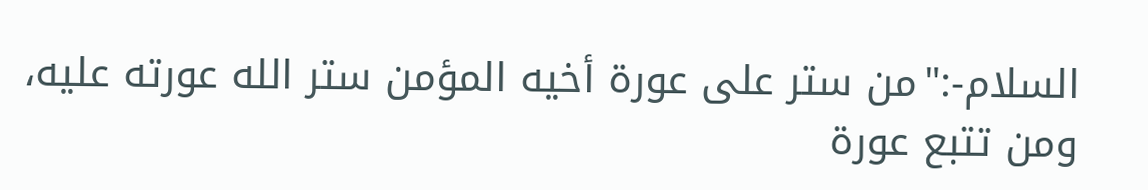السلام-:"من ستر على عورة أخيه المؤمن ستر الله عورته عليه، ومن تتبع عورة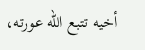أخيه تتبع الله عورته،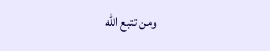ومن تتبع الله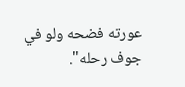عورته فضحه ولو في جوف رحله".